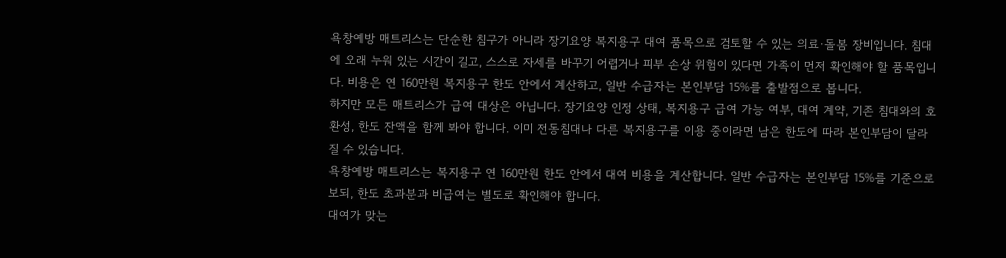욕창예방 매트리스는 단순한 침구가 아니라 장기요양 복지용구 대여 품목으로 검토할 수 있는 의료·돌봄 장비입니다. 침대에 오래 누워 있는 시간이 길고, 스스로 자세를 바꾸기 어렵거나 피부 손상 위험이 있다면 가족이 먼저 확인해야 할 품목입니다. 비용은 연 160만원 복지용구 한도 안에서 계산하고, 일반 수급자는 본인부담 15%를 출발점으로 봅니다.
하지만 모든 매트리스가 급여 대상은 아닙니다. 장기요양 인정 상태, 복지용구 급여 가능 여부, 대여 계약, 기존 침대와의 호환성, 한도 잔액을 함께 봐야 합니다. 이미 전동침대나 다른 복지용구를 이용 중이라면 남은 한도에 따라 본인부담이 달라질 수 있습니다.
욕창예방 매트리스는 복지용구 연 160만원 한도 안에서 대여 비용을 계산합니다. 일반 수급자는 본인부담 15%를 기준으로 보되, 한도 초과분과 비급여는 별도로 확인해야 합니다.
대여가 맞는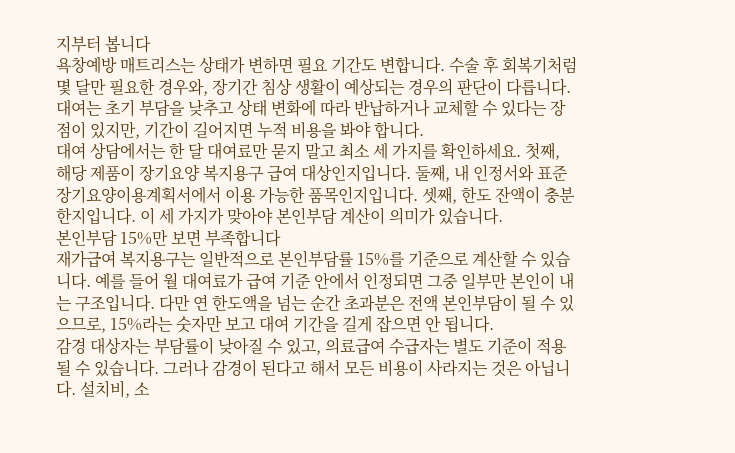지부터 봅니다
욕창예방 매트리스는 상태가 변하면 필요 기간도 변합니다. 수술 후 회복기처럼 몇 달만 필요한 경우와, 장기간 침상 생활이 예상되는 경우의 판단이 다릅니다. 대여는 초기 부담을 낮추고 상태 변화에 따라 반납하거나 교체할 수 있다는 장점이 있지만, 기간이 길어지면 누적 비용을 봐야 합니다.
대여 상담에서는 한 달 대여료만 묻지 말고 최소 세 가지를 확인하세요. 첫째, 해당 제품이 장기요양 복지용구 급여 대상인지입니다. 둘째, 내 인정서와 표준장기요양이용계획서에서 이용 가능한 품목인지입니다. 셋째, 한도 잔액이 충분한지입니다. 이 세 가지가 맞아야 본인부담 계산이 의미가 있습니다.
본인부담 15%만 보면 부족합니다
재가급여 복지용구는 일반적으로 본인부담률 15%를 기준으로 계산할 수 있습니다. 예를 들어 월 대여료가 급여 기준 안에서 인정되면 그중 일부만 본인이 내는 구조입니다. 다만 연 한도액을 넘는 순간 초과분은 전액 본인부담이 될 수 있으므로, 15%라는 숫자만 보고 대여 기간을 길게 잡으면 안 됩니다.
감경 대상자는 부담률이 낮아질 수 있고, 의료급여 수급자는 별도 기준이 적용될 수 있습니다. 그러나 감경이 된다고 해서 모든 비용이 사라지는 것은 아닙니다. 설치비, 소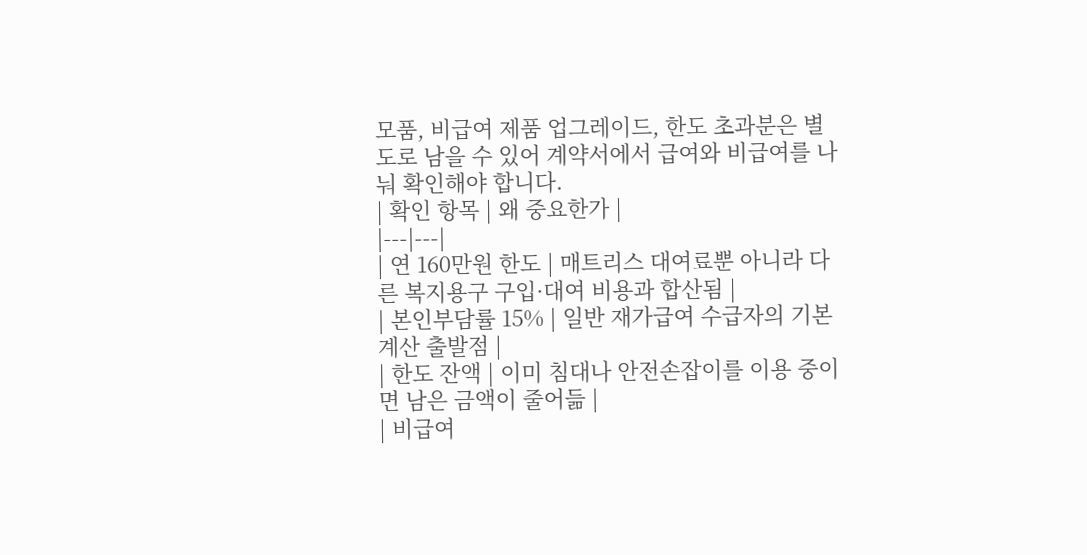모품, 비급여 제품 업그레이드, 한도 초과분은 별도로 남을 수 있어 계약서에서 급여와 비급여를 나눠 확인해야 합니다.
| 확인 항목 | 왜 중요한가 |
|---|---|
| 연 160만원 한도 | 매트리스 대여료뿐 아니라 다른 복지용구 구입·대여 비용과 합산됨 |
| 본인부담률 15% | 일반 재가급여 수급자의 기본 계산 출발점 |
| 한도 잔액 | 이미 침대나 안전손잡이를 이용 중이면 남은 금액이 줄어듦 |
| 비급여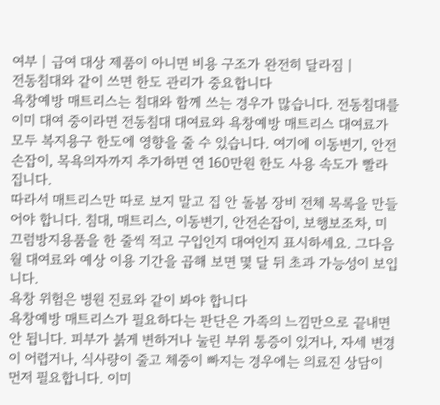여부 | 급여 대상 제품이 아니면 비용 구조가 완전히 달라짐 |
전동침대와 같이 쓰면 한도 관리가 중요합니다
욕창예방 매트리스는 침대와 함께 쓰는 경우가 많습니다. 전동침대를 이미 대여 중이라면 전동침대 대여료와 욕창예방 매트리스 대여료가 모두 복지용구 한도에 영향을 줄 수 있습니다. 여기에 이동변기, 안전손잡이, 목욕의자까지 추가하면 연 160만원 한도 사용 속도가 빨라집니다.
따라서 매트리스만 따로 보지 말고 집 안 돌봄 장비 전체 목록을 만들어야 합니다. 침대, 매트리스, 이동변기, 안전손잡이, 보행보조차, 미끄럼방지용품을 한 줄씩 적고 구입인지 대여인지 표시하세요. 그다음 월 대여료와 예상 이용 기간을 곱해 보면 몇 달 뒤 초과 가능성이 보입니다.
욕창 위험은 병원 진료와 같이 봐야 합니다
욕창예방 매트리스가 필요하다는 판단은 가족의 느낌만으로 끝내면 안 됩니다. 피부가 붉게 변하거나 눌린 부위 통증이 있거나, 자세 변경이 어렵거나, 식사량이 줄고 체중이 빠지는 경우에는 의료진 상담이 먼저 필요합니다. 이미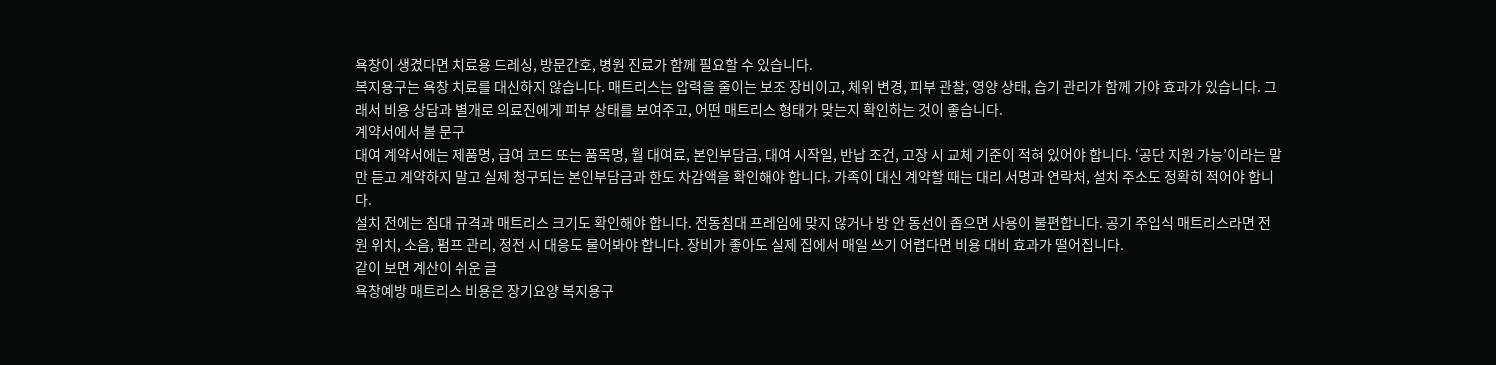욕창이 생겼다면 치료용 드레싱, 방문간호, 병원 진료가 함께 필요할 수 있습니다.
복지용구는 욕창 치료를 대신하지 않습니다. 매트리스는 압력을 줄이는 보조 장비이고, 체위 변경, 피부 관찰, 영양 상태, 습기 관리가 함께 가야 효과가 있습니다. 그래서 비용 상담과 별개로 의료진에게 피부 상태를 보여주고, 어떤 매트리스 형태가 맞는지 확인하는 것이 좋습니다.
계약서에서 볼 문구
대여 계약서에는 제품명, 급여 코드 또는 품목명, 월 대여료, 본인부담금, 대여 시작일, 반납 조건, 고장 시 교체 기준이 적혀 있어야 합니다. ‘공단 지원 가능’이라는 말만 듣고 계약하지 말고 실제 청구되는 본인부담금과 한도 차감액을 확인해야 합니다. 가족이 대신 계약할 때는 대리 서명과 연락처, 설치 주소도 정확히 적어야 합니다.
설치 전에는 침대 규격과 매트리스 크기도 확인해야 합니다. 전동침대 프레임에 맞지 않거나 방 안 동선이 좁으면 사용이 불편합니다. 공기 주입식 매트리스라면 전원 위치, 소음, 펌프 관리, 정전 시 대응도 물어봐야 합니다. 장비가 좋아도 실제 집에서 매일 쓰기 어렵다면 비용 대비 효과가 떨어집니다.
같이 보면 계산이 쉬운 글
욕창예방 매트리스 비용은 장기요양 복지용구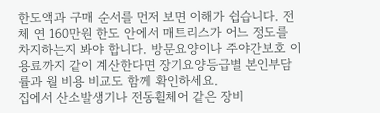한도액과 구매 순서를 먼저 보면 이해가 쉽습니다. 전체 연 160만원 한도 안에서 매트리스가 어느 정도를 차지하는지 봐야 합니다. 방문요양이나 주야간보호 이용료까지 같이 계산한다면 장기요양등급별 본인부담률과 월 비용 비교도 함께 확인하세요.
집에서 산소발생기나 전동휠체어 같은 장비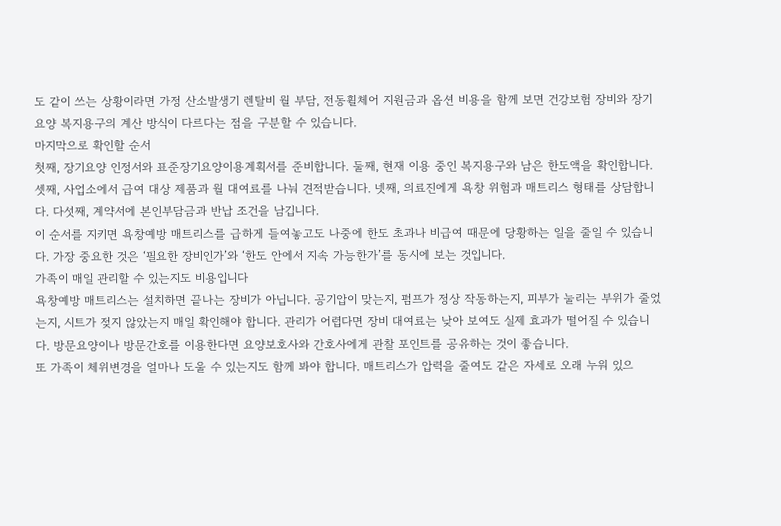도 같이 쓰는 상황이라면 가정 산소발생기 렌탈비 월 부담, 전동휠체어 지원금과 옵션 비용을 함께 보면 건강보험 장비와 장기요양 복지용구의 계산 방식이 다르다는 점을 구분할 수 있습니다.
마지막으로 확인할 순서
첫째, 장기요양 인정서와 표준장기요양이용계획서를 준비합니다. 둘째, 현재 이용 중인 복지용구와 남은 한도액을 확인합니다. 셋째, 사업소에서 급여 대상 제품과 월 대여료를 나눠 견적받습니다. 넷째, 의료진에게 욕창 위험과 매트리스 형태를 상담합니다. 다섯째, 계약서에 본인부담금과 반납 조건을 남깁니다.
이 순서를 지키면 욕창예방 매트리스를 급하게 들여놓고도 나중에 한도 초과나 비급여 때문에 당황하는 일을 줄일 수 있습니다. 가장 중요한 것은 ‘필요한 장비인가’와 ‘한도 안에서 지속 가능한가’를 동시에 보는 것입니다.
가족이 매일 관리할 수 있는지도 비용입니다
욕창예방 매트리스는 설치하면 끝나는 장비가 아닙니다. 공기압이 맞는지, 펌프가 정상 작동하는지, 피부가 눌리는 부위가 줄었는지, 시트가 젖지 않았는지 매일 확인해야 합니다. 관리가 어렵다면 장비 대여료는 낮아 보여도 실제 효과가 떨어질 수 있습니다. 방문요양이나 방문간호를 이용한다면 요양보호사와 간호사에게 관찰 포인트를 공유하는 것이 좋습니다.
또 가족이 체위변경을 얼마나 도울 수 있는지도 함께 봐야 합니다. 매트리스가 압력을 줄여도 같은 자세로 오래 누워 있으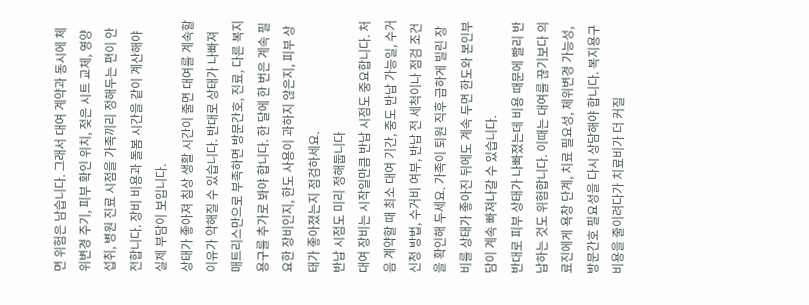면 위험은 남습니다. 그래서 대여 계약과 동시에 체위변경 주기, 피부 확인 위치, 젖은 시트 교체, 영양 섭취, 병원 진료 시점을 가족끼리 정해두는 편이 안전합니다. 장비 비용과 돌봄 시간을 같이 계산해야 실제 부담이 보입니다.
상태가 좋아져 침상 생활 시간이 줄면 대여를 계속할 이유가 약해질 수 있습니다. 반대로 상태가 나빠져 매트리스만으로 부족하면 방문간호, 진료, 다른 복지용구를 추가로 봐야 합니다. 한 달에 한 번은 계속 필요한 장비인지, 한도 사용이 과하지 않은지, 피부 상태가 좋아졌는지 점검하세요.
반납 시점도 미리 정해둡니다
대여 장비는 시작일만큼 반납 시점도 중요합니다. 처음 계약할 때 최소 대여 기간, 중도 반납 가능일, 수거 신청 방법, 수거비 여부, 반납 전 세척이나 점검 조건을 확인해 두세요. 가족이 퇴원 직후 급하게 빌린 장비를 상태가 좋아진 뒤에도 계속 두면 한도와 본인부담이 계속 빠져나갈 수 있습니다.
반대로 피부 상태가 나빠졌는데 비용 때문에 빨리 반납하는 것도 위험합니다. 이때는 대여를 끊기보다 의료진에게 욕창 단계, 치료 필요성, 체위변경 가능성, 방문간호 필요성을 다시 상담해야 합니다. 복지용구 비용을 줄이려다가 치료비가 더 커질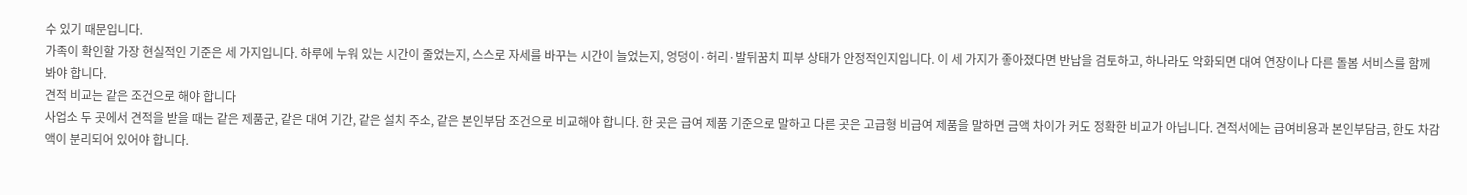수 있기 때문입니다.
가족이 확인할 가장 현실적인 기준은 세 가지입니다. 하루에 누워 있는 시간이 줄었는지, 스스로 자세를 바꾸는 시간이 늘었는지, 엉덩이·허리·발뒤꿈치 피부 상태가 안정적인지입니다. 이 세 가지가 좋아졌다면 반납을 검토하고, 하나라도 악화되면 대여 연장이나 다른 돌봄 서비스를 함께 봐야 합니다.
견적 비교는 같은 조건으로 해야 합니다
사업소 두 곳에서 견적을 받을 때는 같은 제품군, 같은 대여 기간, 같은 설치 주소, 같은 본인부담 조건으로 비교해야 합니다. 한 곳은 급여 제품 기준으로 말하고 다른 곳은 고급형 비급여 제품을 말하면 금액 차이가 커도 정확한 비교가 아닙니다. 견적서에는 급여비용과 본인부담금, 한도 차감액이 분리되어 있어야 합니다.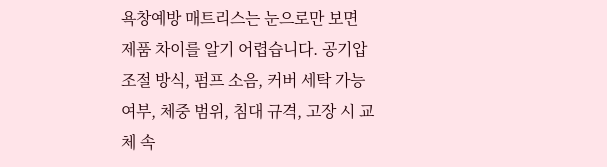욕창예방 매트리스는 눈으로만 보면 제품 차이를 알기 어렵습니다. 공기압 조절 방식, 펌프 소음, 커버 세탁 가능 여부, 체중 범위, 침대 규격, 고장 시 교체 속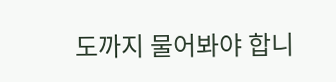도까지 물어봐야 합니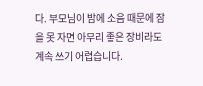다. 부모님이 밤에 소음 때문에 잠을 못 자면 아무리 좋은 장비라도 계속 쓰기 어렵습니다.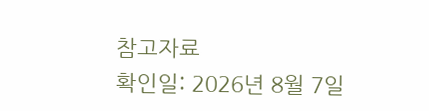참고자료
확인일: 2026년 8월 7일